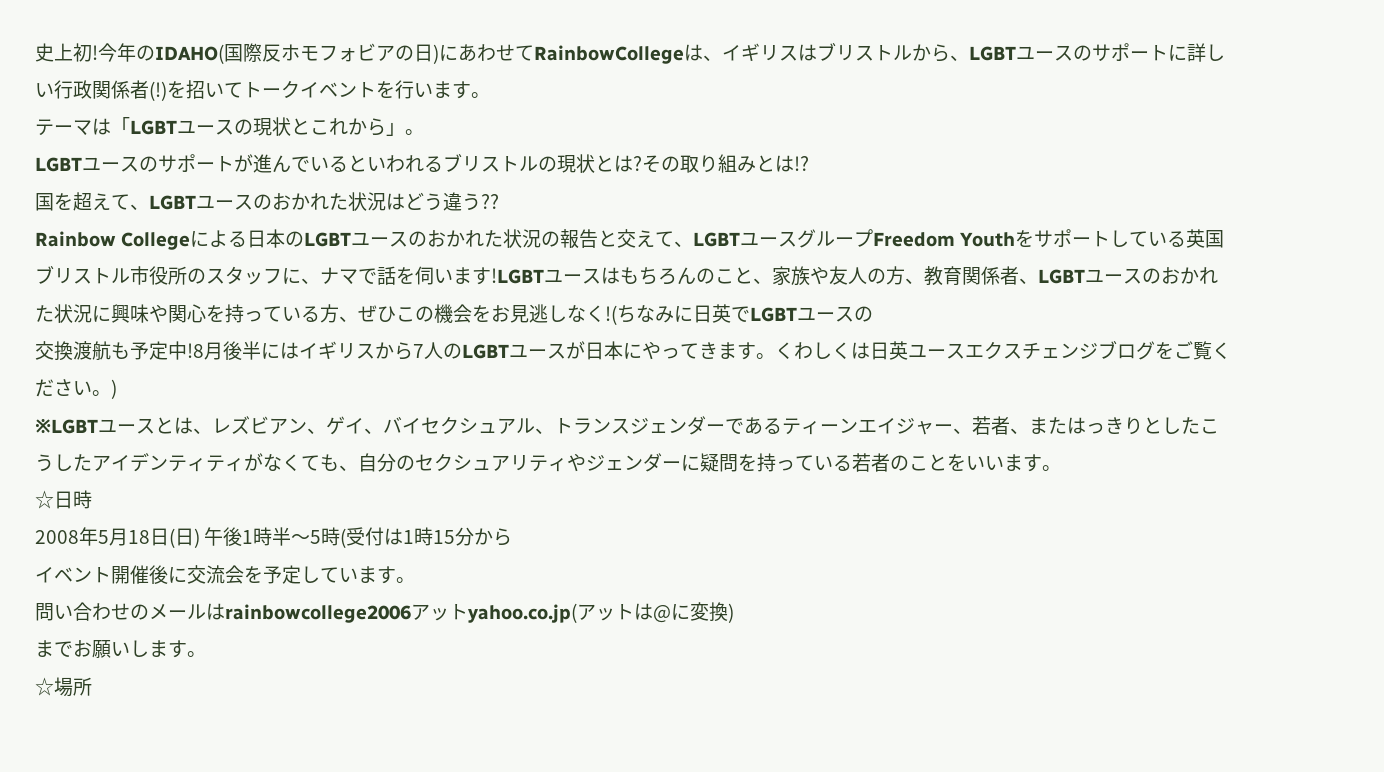史上初!今年のIDAHO(国際反ホモフォビアの日)にあわせてRainbowCollegeは、イギリスはブリストルから、LGBTユースのサポートに詳しい行政関係者(!)を招いてトークイベントを行います。
テーマは「LGBTユースの現状とこれから」。
LGBTユースのサポートが進んでいるといわれるブリストルの現状とは?その取り組みとは!?
国を超えて、LGBTユースのおかれた状況はどう違う??
Rainbow Collegeによる日本のLGBTユースのおかれた状況の報告と交えて、LGBTユースグループFreedom Youthをサポートしている英国ブリストル市役所のスタッフに、ナマで話を伺います!LGBTユースはもちろんのこと、家族や友人の方、教育関係者、LGBTユースのおかれた状況に興味や関心を持っている方、ぜひこの機会をお見逃しなく!(ちなみに日英でLGBTユースの
交換渡航も予定中!8月後半にはイギリスから7人のLGBTユースが日本にやってきます。くわしくは日英ユースエクスチェンジブログをご覧ください。)
※LGBTユースとは、レズビアン、ゲイ、バイセクシュアル、トランスジェンダーであるティーンエイジャー、若者、またはっきりとしたこうしたアイデンティティがなくても、自分のセクシュアリティやジェンダーに疑問を持っている若者のことをいいます。
☆日時
2008年5月18日(日) 午後1時半〜5時(受付は1時15分から
イベント開催後に交流会を予定しています。
問い合わせのメールはrainbowcollege2006アットyahoo.co.jp(アットは@に変換)
までお願いします。
☆場所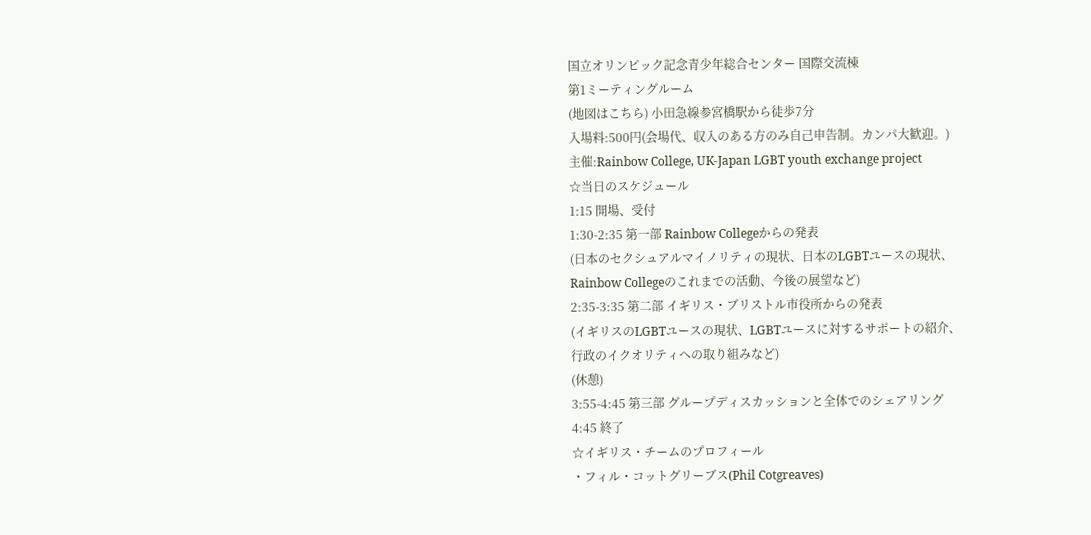国立オリンピック記念青少年総合センター 国際交流棟
第1ミーティングルーム
(地図はこちら) 小田急線参宮橋駅から徒歩7分
入場料:500円(会場代、収入のある方のみ自己申告制。カンパ大歓迎。)
主催:Rainbow College, UK-Japan LGBT youth exchange project
☆当日のスケジュール
1:15 開場、受付
1:30-2:35 第一部 Rainbow Collegeからの発表
(日本のセクシュアルマイノリティの現状、日本のLGBTユースの現状、
Rainbow Collegeのこれまでの活動、今後の展望など)
2:35-3:35 第二部 イギリス・ブリストル市役所からの発表
(イギリスのLGBTユースの現状、LGBTユースに対するサポートの紹介、
行政のイクオリティへの取り組みなど)
(休憩)
3:55-4:45 第三部 グループディスカッションと全体でのシェアリング
4:45 終了
☆イギリス・チームのプロフィール
・フィル・コットグリーブス(Phil Cotgreaves)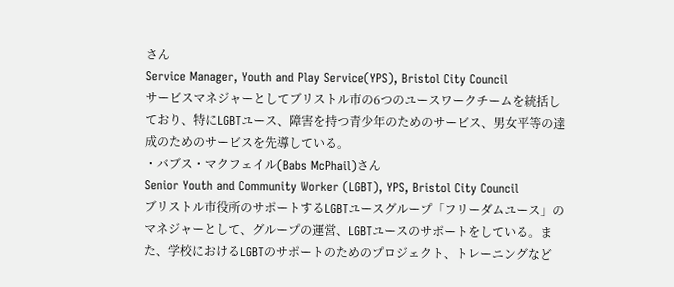さん
Service Manager, Youth and Play Service(YPS), Bristol City Council
サービスマネジャーとしてブリストル市の6つのユースワークチームを統括しており、特にLGBTユース、障害を持つ青少年のためのサービス、男女平等の達成のためのサービスを先導している。
・バブス・マクフェイル(Babs McPhail)さん
Senior Youth and Community Worker (LGBT), YPS, Bristol City Council
ブリストル市役所のサポートするLGBTユースグループ「フリーダムユース」のマネジャーとして、グループの運営、LGBTユースのサポートをしている。また、学校におけるLGBTのサポートのためのプロジェクト、トレーニングなど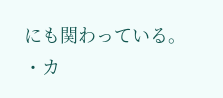にも関わっている。
・カ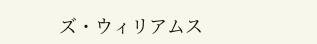ズ・ウィリアムス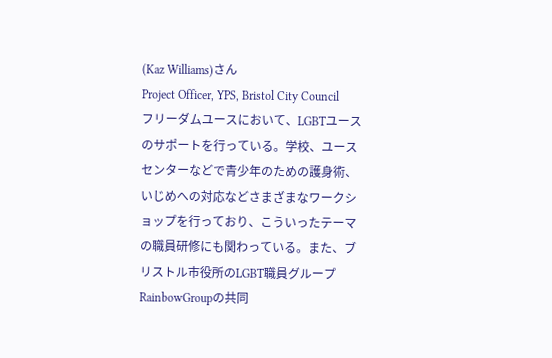(Kaz Williams)さん
Project Officer, YPS, Bristol City Council
フリーダムユースにおいて、LGBTユースのサポートを行っている。学校、ユースセンターなどで青少年のための護身術、いじめへの対応などさまざまなワークショップを行っており、こういったテーマの職員研修にも関わっている。また、ブリストル市役所のLGBT職員グループRainbowGroupの共同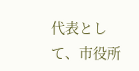代表として、市役所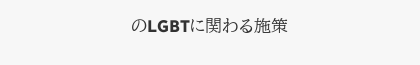のLGBTに関わる施策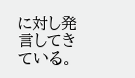に対し発言してきている。